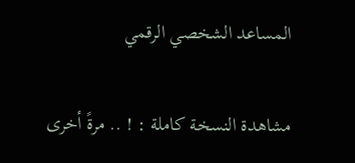المساعد الشخصي الرقمي

مشاهدة النسخة كاملة : ! .. مرةً أخرى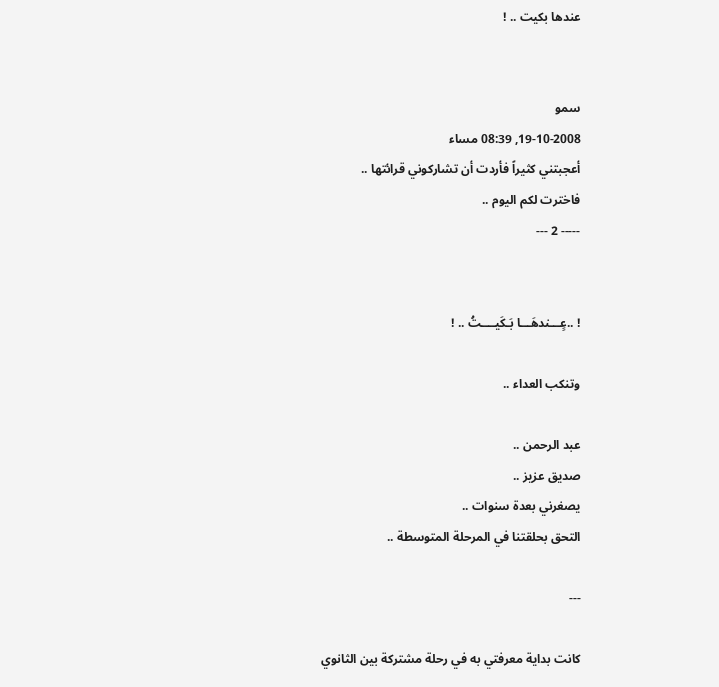عندها بكيت .. !


سمو
19-10-2008, 08:39 مساء
أعجبتني كثيراً فأردت أن تشاركوني قرائتها ..
فاخترت لكم اليوم ..
----- 2 ---


! ..عٍـــندهَـــا بَـكَيــــتُ .. !

وتنكب العداء ..

عبد الرحمن ..
صديق عزيز ..
يصغرني بعدة سنوات ..
التحق بحلقتنا في المرحلة المتوسطة ..

---

كانت بداية معرفتي به في رحلة مشتركة بين الثانوي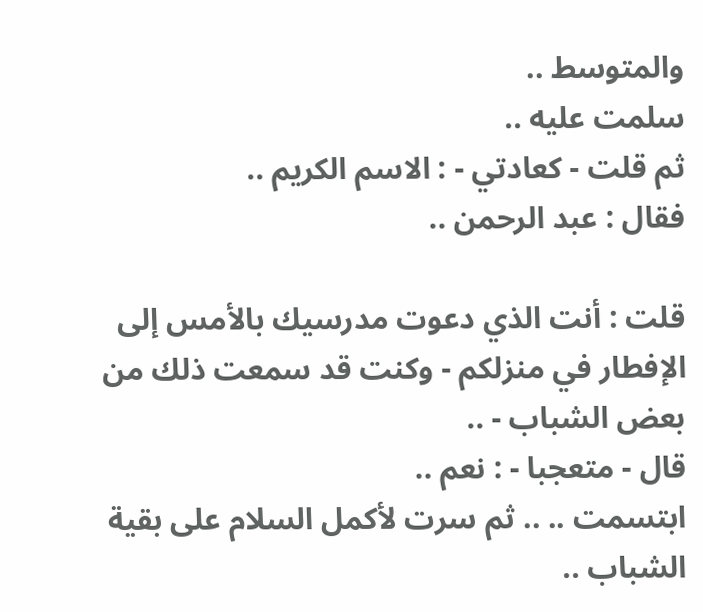والمتوسط ..
سلمت عليه ..
ثم قلت - كعادتي - : الاسم الكريم ..
فقال : عبد الرحمن ..

قلت : أنت الذي دعوت مدرسيك بالأمس إلى الإفطار في منزلكم - وكنت قد سمعت ذلك من بعض الشباب - ..
قال - متعجبا - : نعم ..
ابتسمت .. .. ثم سرت لأكمل السلام على بقية الشباب ..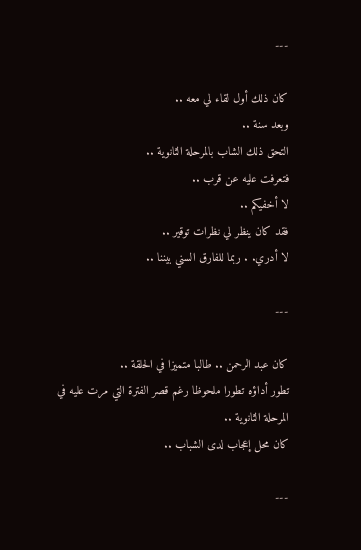---

كان ذلك أول لقاء لي معه ..
وبعد سنة ..
التحق ذلك الشاب بالمرحلة الثانوية ..
فتعرفت عليه عن قرب ..
لا أخفيكم ..
فقد كان ينظر لي نظرات توقير ..
لا أدري. . ربما للفارق السني بيننا ..

---

كان عبد الرحمن .. طالبا متميزا في الحلقة ..
تطور أداؤه تطورا ملحوظا رغم قصر الفترة التي مرت عليه في المرحلة الثانوية ..
كان محل إعجاب لدى الشباب ..

---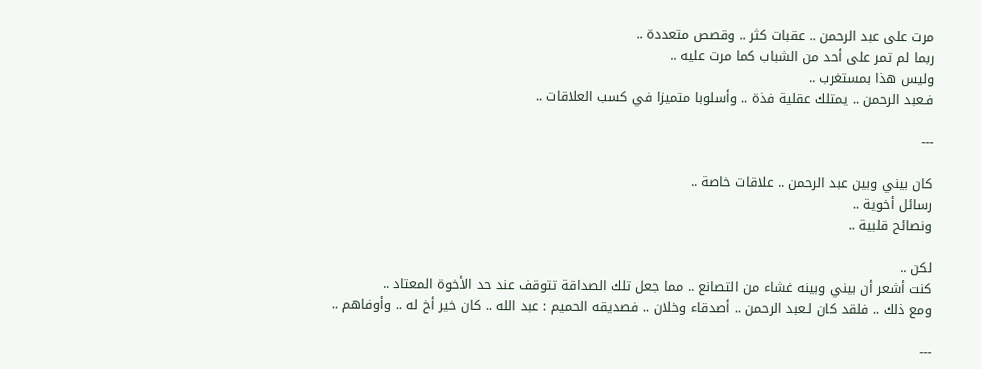مرت على عبد الرحمن .. عقبات كثر .. وقصص متعددة ..
ربما لم تمر على أحد من الشباب كما مرت عليه ..
وليس هذا بمستغرب ..
فـعبد الرحمن .. يمتلك عقلية فذة .. وأسلوبا متميزا في كسب العلاقات ..

---

كان بيني وبين عبد الرحمن .. علاقات خاصة ..
رسائل أخوية ..
ونصائح قلبية ..

لكن ..
كنت أشعر أن بيني وبينه غشاء من التصانع .. مما جعل تلك الصداقة تتوقف عند حد الأخوة المعتاد ..
ومع ذلك .. فلقد كان لـعبد الرحمن .. أصدقاء وخلان .. فصديقه الحميم : عبد الله .. كان خير أخ له .. وأوفاهم ..

---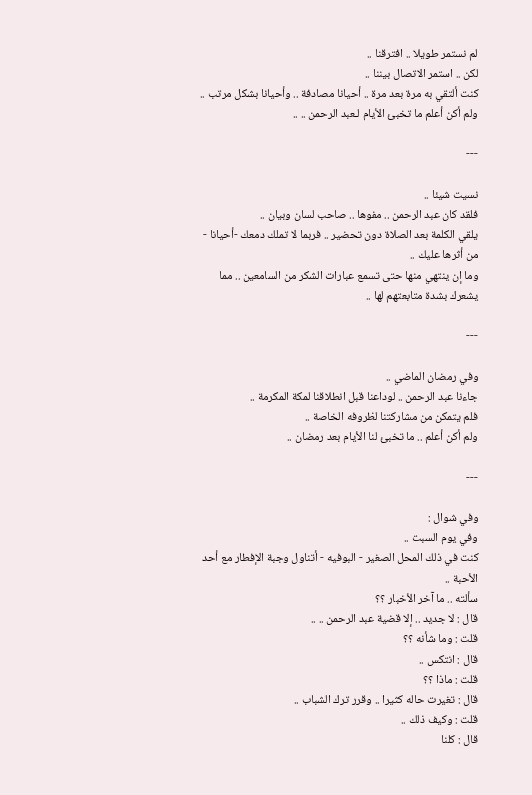لم نستمر طويلا .. افترقنا ..
لكن .. استمر الاتصال بيننا ..
كنت ألتقي به مرة بعد مرة .. أحيانا مصادفة .. وأحيانا بشكل مرتب ..
ولم أكن أعلم ما تخبئ الأيام لـعبد الرحمن .. ..

---

نسيت شيئا ..
فلقد كان عبد الرحمن .. مفوها .. صاحب لسان وبيان ..
يلقي الكلمة بعد الصلاة دون تحضير .. فربما لا تملك دمعك -أحيانا - من أثرها عليك ..
وما إن ينتهي منها حتى تسمع عبارات الشكر من السامعين .. مما يشعرك بشدة متابعتهم لها ..

---

وفي رمضان الماضي ..
جاءنا عبد الرحمن .. لوداعنا قبل انطلاقنا لمكة المكرمة ..
فلم يتمكن من مشاركتنا لظروفه الخاصة ..
ولم أكن أعلم .. ما تخبئ لنا الأيام بعد رمضان ..

---

وفي شوال :
وفي يوم السبت ..
كنت في ذلك المحل الصغير - البوفيه - أتناول وجبة الإفطار مع أحد الأحبة ..
سألته .. ما آخر الأخبار ؟؟
قال : لا جديد .. إلا قضية عبد الرحمن .. ..
قلت : وما شأنه ؟؟
قال : انتكس ..
قلت : ماذا ؟؟
قال : تغيرت حاله كثيرا .. وقرر ترك الشباب ..
قلت : وكيف ذلك ..
قال : كلنا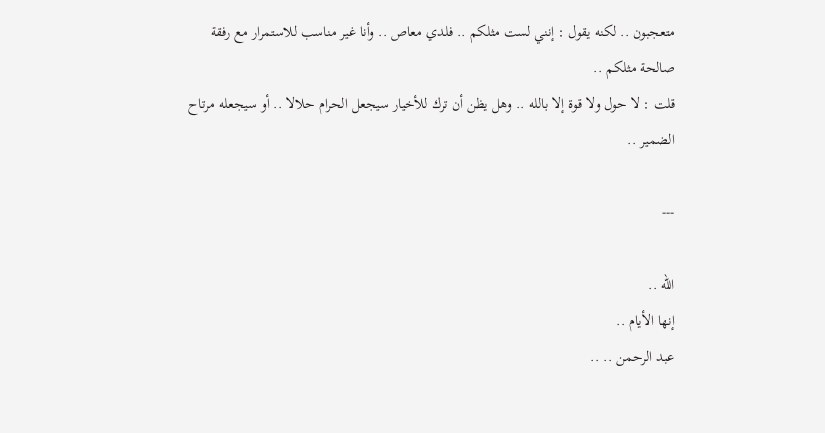متعجبون .. لكنه يقول : إنني لست مثلكم .. فلدي معاص .. وأنا غير مناسب للاستمرار مع رفقة صالحة مثلكم ..
قلت : لا حول ولا قوة إلا بالله .. وهل يظن أن ترك للأخيار سيجعل الحرام حلالا .. أو سيجعله مرتاح الضمير ..

---

الله ..
إنها الأيام ..
عبد الرحمن .. ..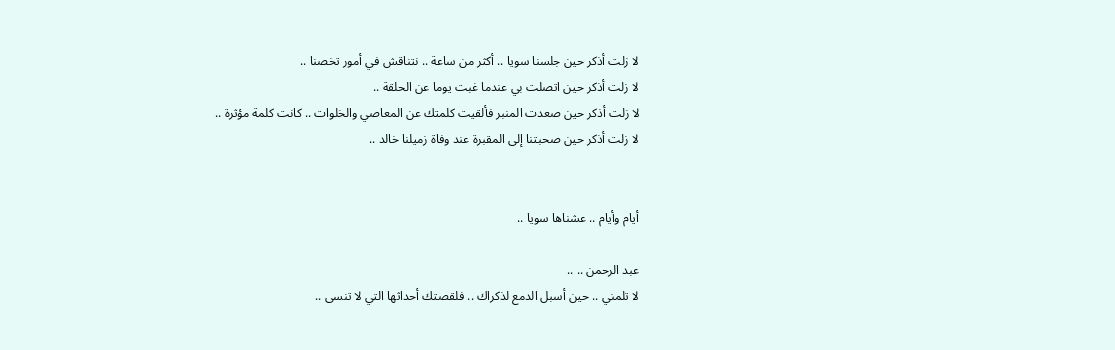لا زلت أذكر حين جلسنا سويا .. أكثر من ساعة .. نتناقش في أمور تخصنا ..
لا زلت أذكر حين اتصلت بي عندما غبت يوما عن الحلقة ..
لا زلت أذكر حين صعدت المنبر فألقيت كلمتك عن المعاصي والخلوات .. كانت كلمة مؤثرة ..
لا زلت أذكر حين صحبتنا إلى المقبرة عند وفاة زميلنا خالد ..


أيام وأيام .. عشناها سويا ..

عبد الرحمن .. ..
لا تلمني .. حين أسبل الدمع لذكراك .. فلقصتك أحداثها التي لا تنسى ..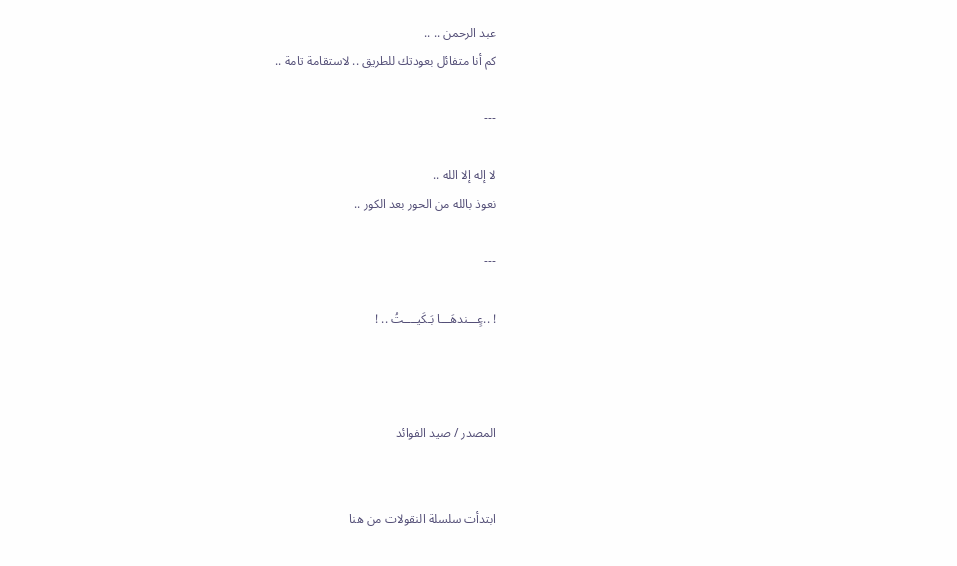عبد الرحمن .. ..
كم أنا متفائل بعودتك للطريق .. لاستقامة تامة ..

---

لا إله إلا الله ..
نعوذ بالله من الحور بعد الكور ..

---

! ..عٍـــندهَـــا بَـكَيــــتُ .. !



المصدر / صيد الفوائد


ابتدأت سلسلة النقولات من هنا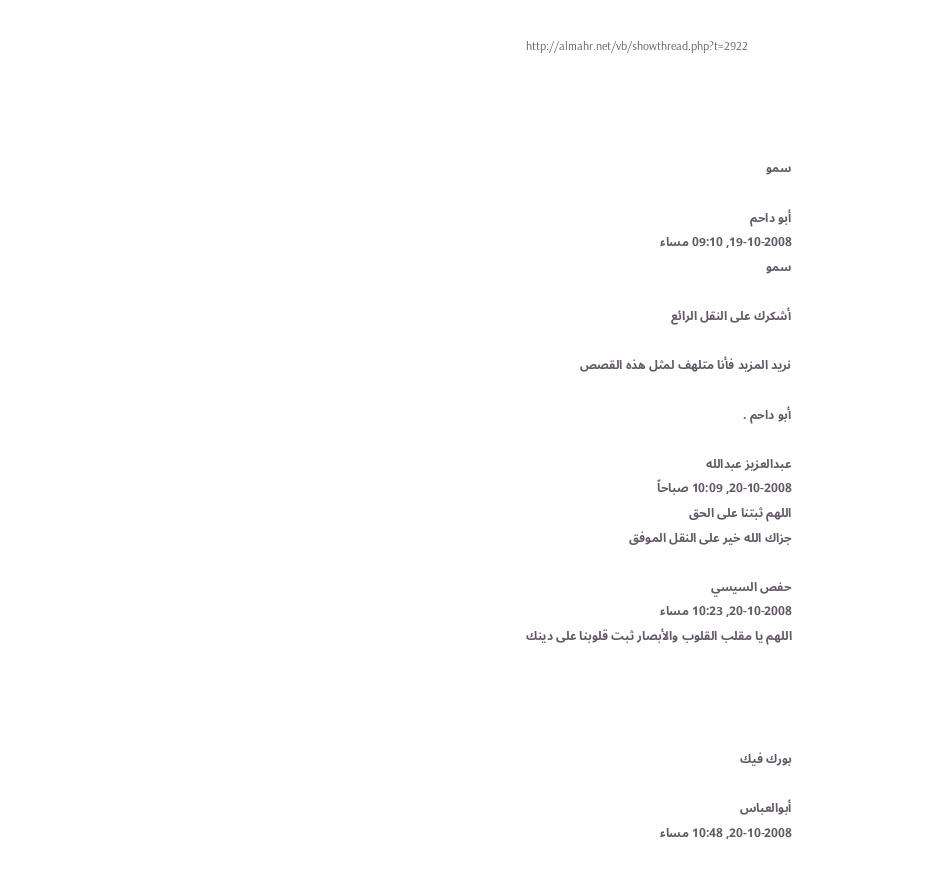http://almahr.net/vb/showthread.php?t=2922




سمو

أبو داحم
19-10-2008, 09:10 مساء
سمو

أشكرك على النقل الرائع

نريد المزيد فأنا متلهف لمثل هذه القصص

أبو داحم .

عبدالعزيز عبدالله
20-10-2008, 10:09 صباحاً
اللهم ثبتنا على الحق
جزاك الله خير على النقل الموفق

حفص السيسي
20-10-2008, 10:23 مساء
اللهم يا مقلب القلوب والأبصار ثبت قلوبنا على دينك




بورك فيك

أبوالعباس
20-10-2008, 10:48 مساء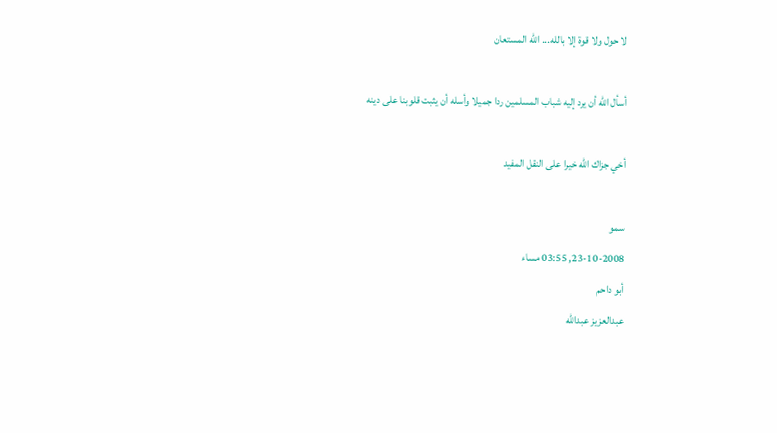لا حول ولا قوة إلا بالله... الله المستعان

أسأل الله أن يرد إليه شباب المسلمين ردا جميلا وأسله أن يثبت قلوبنا على دينه

أخي جزاك الله خيرا على النقل المفيد

سمو
23-10-2008, 03:55 مساء
أبو داحم
عبدالعزيز عبدالله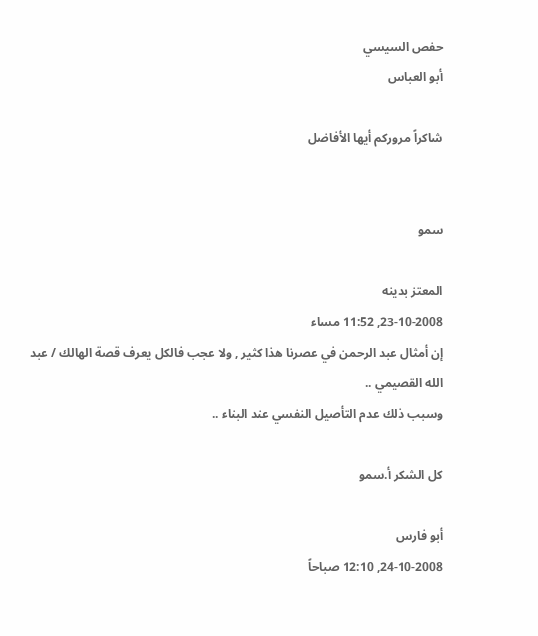حفص السيسي
أبو العباس

شاكراً مروركم أيها الأفاضل


سمو

المعتز بدينه
23-10-2008, 11:52 مساء
إن أمثال عبد الرحمن في عصرنا هذا كثير , ولا عجب فالكل يعرف قصة الهالك / عبد الله القصيمي ..
وسبب ذلك عدم التأصيل النفسي عند البناء ..

كل الشكر أ.سمو

أبو فارس
24-10-2008, 12:10 صباحاً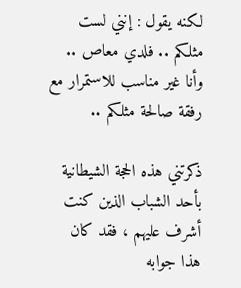لكنه يقول : إنني لست مثلكم .. فلدي معاص .. وأنا غير مناسب للاستمرار مع رفقة صالحة مثلكم ..

ذكرتني هذه الحجة الشيطانية بأحد الشباب الذين كنت أشرف عليهم ، فقد كان هذا جوابه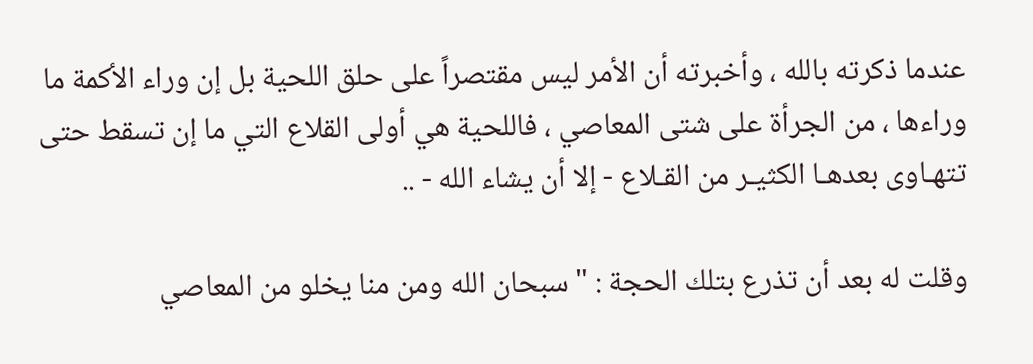عندما ذكرته بالله ، وأخبرته أن الأمر ليس مقتصراً على حلق اللحية بل إن وراء الأكمة ما وراءها ، من الجرأة على شتى المعاصي ، فاللحية هي أولى القلاع التي ما إن تسقط حتى تتهـاوى بعدهـا الكثيـر من القـلاع - إلا أن يشاء الله - ..

وقلت له بعد أن تذرع بتلك الحجة : " سبحان الله ومن منا يخلو من المعاصي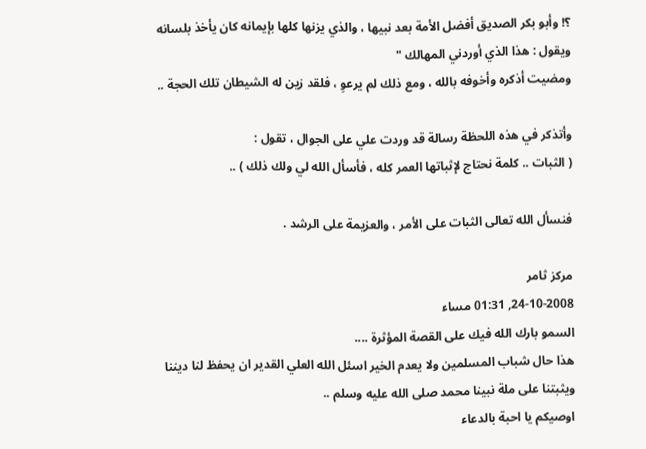؟! وأبو بكر الصديق أفضل الأمة بعد نبيها ، والذي يزنها كلها بإيمانه كان يأخذ بلسانه ويقول : هذا الذي أوردني المهالك "
ومضيت أذكره وأخوفه بالله ، ومع ذلك لم يرعوِ ، فلقد زين له الشيطان تلك الحجة ..

وأتذكر في هذه اللحظة رسالة قد وردت علي على الجوال ، تقول :
( الثبات .. كلمة نحتاج لإثباتها العمر كله ، فأسأل الله لي ولك ذلك ) ..

فنسأل الله تعالى الثبات على الأمر ، والعزيمة على الرشد .

مركز ثامر
24-10-2008, 01:31 مساء
السمو بارك الله فيك على القصة المؤثرة ....
هذا حال شباب المسلمين ولا يعدم الخير اسئل الله العلي القدير ان يحفظ لنا ديننا ويثبتنا على ملة نبينا محمد صلى الله عليه وسلم ..
اوصيكم يا احبة بالدعاء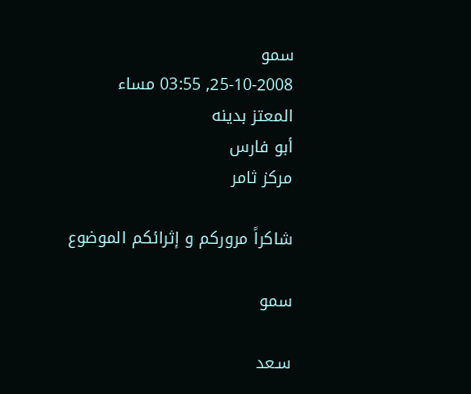سمو
25-10-2008, 03:55 مساء
المعتز بدينه
أبو فارس
مركز ثامر

شاكراً مروركم و إثرائكم الموضوع

سمو

سـعد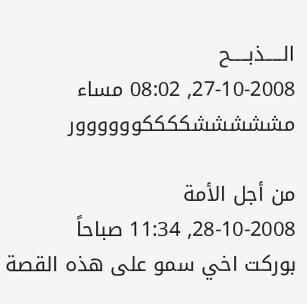الـــــذبـــــح
27-10-2008, 08:02 مساء
مشششششككككوووووور

من أجل الأمة
28-10-2008, 11:34 صباحاً
بوركت اخي سمو على هذه القصة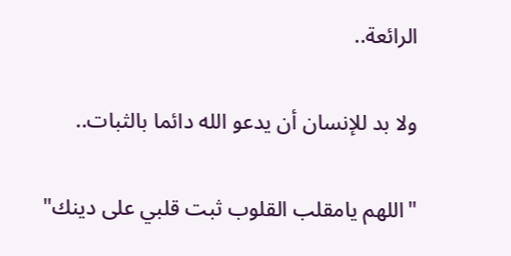الرائعة..

ولا بد للإنسان أن يدعو الله دائما بالثبات..

"اللهم يامقلب القلوب ثبت قلبي على دينك"